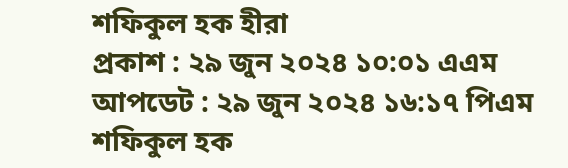শফিকুল হক হীরা
প্রকাশ : ২৯ জুন ২০২৪ ১০:০১ এএম
আপডেট : ২৯ জুন ২০২৪ ১৬:১৭ পিএম
শফিকুল হক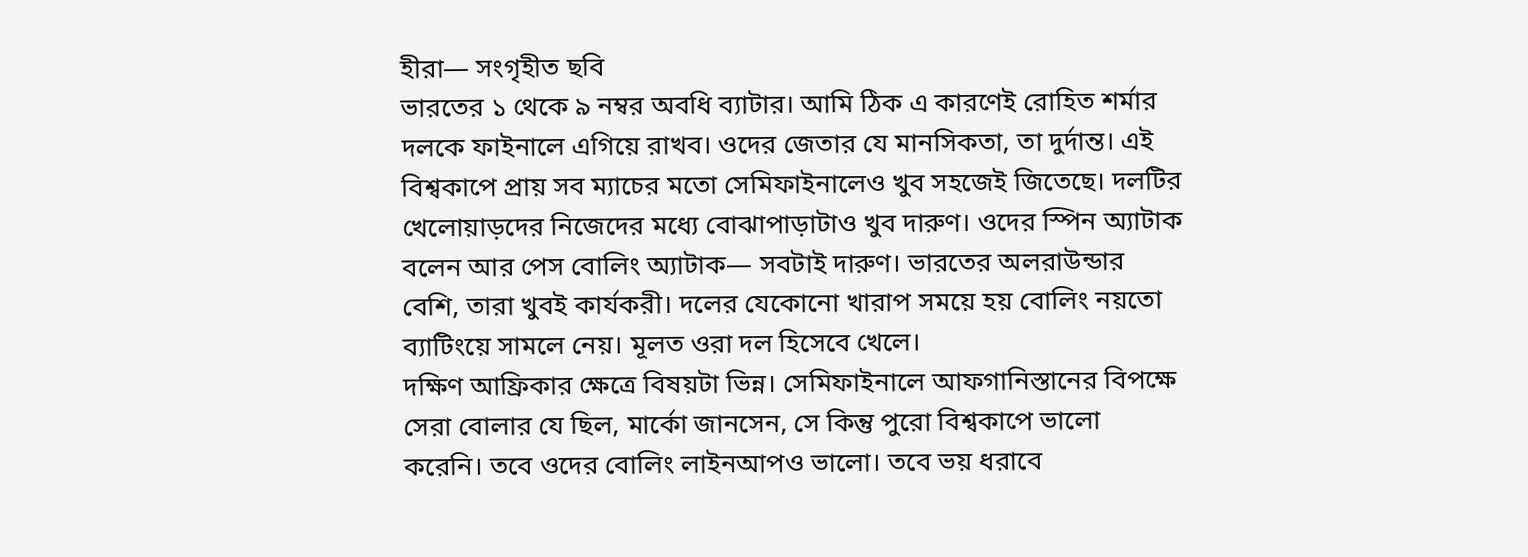হীরা— সংগৃহীত ছবি
ভারতের ১ থেকে ৯ নম্বর অবধি ব্যাটার। আমি ঠিক এ কারণেই রোহিত শর্মার দলকে ফাইনালে এগিয়ে রাখব। ওদের জেতার যে মানসিকতা, তা দুর্দান্ত। এই বিশ্বকাপে প্রায় সব ম্যাচের মতো সেমিফাইনালেও খুব সহজেই জিতেছে। দলটির খেলোয়াড়দের নিজেদের মধ্যে বোঝাপাড়াটাও খুব দারুণ। ওদের স্পিন অ্যাটাক বলেন আর পেস বোলিং অ্যাটাক— সবটাই দারুণ। ভারতের অলরাউন্ডার বেশি, তারা খুবই কার্যকরী। দলের যেকোনো খারাপ সময়ে হয় বোলিং নয়তো ব্যাটিংয়ে সামলে নেয়। মূলত ওরা দল হিসেবে খেলে।
দক্ষিণ আফ্রিকার ক্ষেত্রে বিষয়টা ভিন্ন। সেমিফাইনালে আফগানিস্তানের বিপক্ষে সেরা বোলার যে ছিল, মার্কো জানসেন, সে কিন্তু পুরো বিশ্বকাপে ভালো করেনি। তবে ওদের বোলিং লাইনআপও ভালো। তবে ভয় ধরাবে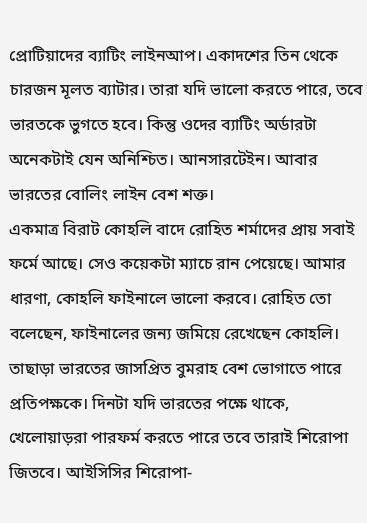প্রোটিয়াদের ব্যাটিং লাইনআপ। একাদশের তিন থেকে চারজন মূলত ব্যাটার। তারা যদি ভালো করতে পারে, তবে ভারতকে ভুগতে হবে। কিন্তু ওদের ব্যাটিং অর্ডারটা অনেকটাই যেন অনিশ্চিত। আনসারটেইন। আবার ভারতের বোলিং লাইন বেশ শক্ত।
একমাত্র বিরাট কোহলি বাদে রোহিত শর্মাদের প্রায় সবাই ফর্মে আছে। সেও কয়েকটা ম্যাচে রান পেয়েছে। আমার ধারণা, কোহলি ফাইনালে ভালো করবে। রোহিত তো বলেছেন, ফাইনালের জন্য জমিয়ে রেখেছেন কোহলি। তাছাড়া ভারতের জাসপ্রিত বুমরাহ বেশ ভোগাতে পারে প্রতিপক্ষকে। দিনটা যদি ভারতের পক্ষে থাকে, খেলোয়াড়রা পারফর্ম করতে পারে তবে তারাই শিরোপা জিতবে। আইসিসির শিরোপা-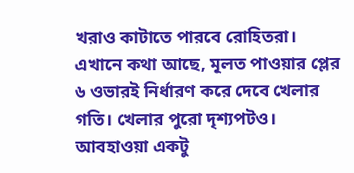খরাও কাটাতে পারবে রোহিতরা।
এখানে কথা আছে, মূলত পাওয়ার প্লের ৬ ওভারই নির্ধারণ করে দেবে খেলার গতি। খেলার পুরো দৃশ্যপটও। আবহাওয়া একটু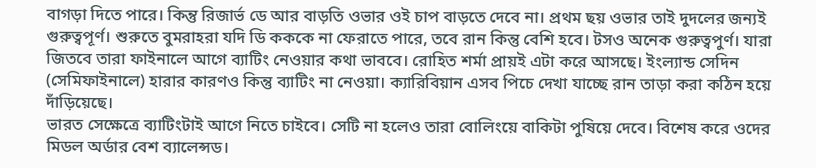বাগড়া দিতে পারে। কিন্তু রিজার্ভ ডে আর বাড়তি ওভার ওই চাপ বাড়তে দেবে না। প্রথম ছয় ওভার তাই দুদলের জন্যই গুরুত্বপূর্ণ। শুরুতে বুমরাহরা যদি ডি কককে না ফেরাতে পারে, তবে রান কিন্তু বেশি হবে। টসও অনেক গুরুত্বপুর্ণ। যারা জিতবে তারা ফাইনালে আগে ব্যাটিং নেওয়ার কথা ভাববে। রোহিত শর্মা প্রায়ই এটা করে আসছে। ইংল্যান্ড সেদিন (সেমিফাইনালে) হারার কারণও কিন্তু ব্যাটিং না নেওয়া। ক্যারিবিয়ান এসব পিচে দেখা যাচ্ছে রান তাড়া করা কঠিন হয়ে দাঁড়িয়েছে।
ভারত সেক্ষেত্রে ব্যাটিংটাই আগে নিতে চাইবে। সেটি না হলেও তারা বোলিংয়ে বাকিটা পুষিয়ে দেবে। বিশেষ করে ওদের মিডল অর্ডার বেশ ব্যালেন্সড।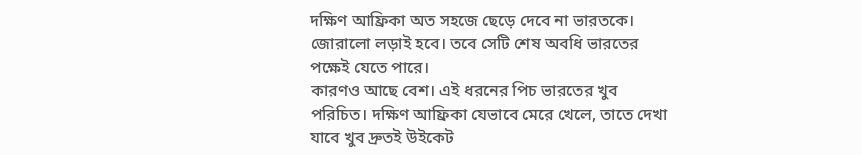দক্ষিণ আফ্রিকা অত সহজে ছেড়ে দেবে না ভারতকে। জোরালো লড়াই হবে। তবে সেটি শেষ অবধি ভারতের পক্ষেই যেতে পারে।
কারণও আছে বেশ। এই ধরনের পিচ ভারতের খুব পরিচিত। দক্ষিণ আফ্রিকা যেভাবে মেরে খেলে, তাতে দেখা যাবে খুব দ্রুতই উইকেট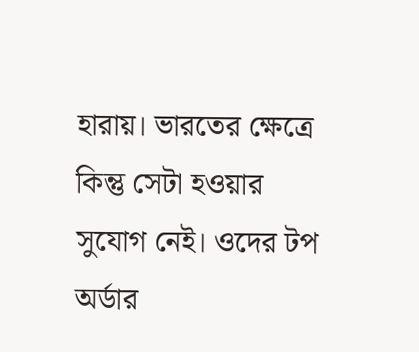হারায়। ভারতের ক্ষেত্রে কিন্তু সেটা হওয়ার সুযোগ নেই। ওদের টপ অর্ডার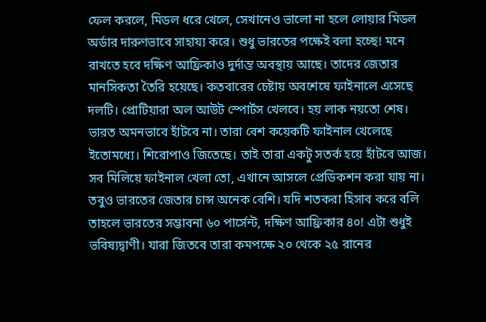ফেল করলে, মিডল ধরে খেলে, সেখানেও ভালো না হলে লোয়ার মিডল অর্ডার দারুণভাবে সাহায্য করে। শুধু ভারতের পক্ষেই বলা হচ্ছে! মনে রাখতে হবে দক্ষিণ আফ্রিকাও দুর্দান্ত অবস্থায় আছে। তাদের জেতার মানসিকতা তৈরি হয়েছে। কতবারের চেষ্টায় অবশেষে ফাইনালে এসেছে দলটি। প্রোটিয়ারা অল আউট স্পোর্টস খেলবে। হয় লাক নয়তো শেষ। ভারত অমনভাবে হাঁটবে না। তারা বেশ কয়েকটি ফাইনাল খেলেছে ইতোমধ্যে। শিরোপাও জিতেছে। তাই তারা একটু সতর্ক হয়ে হাঁটবে আজ।
সব মিলিয়ে ফাইনাল খেলা তো, এখানে আসলে প্রেডিকশন করা যায় না। তবুও ভারতের জেতার চান্স অনেক বেশি। যদি শতকরা হিসাব করে বলি তাহলে ভারতের সম্ভাবনা ৬০ পার্সেন্ট, দক্ষিণ আফ্রিকার ৪০! এটা শুধুই ভবিষ্যদ্বাণী। যারা জিতবে তারা কমপক্ষে ২০ থেকে ২৫ রানের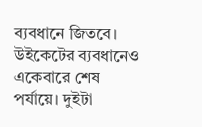ব্যবধানে জিতবে। উইকেটের ব্যবধানেও একেবারে শেষ পর্যায়ে। দুইটা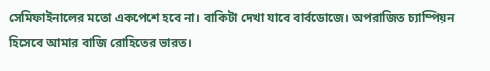সেমিফাইনালের মতো একপেশে হবে না। বাকিটা দেখা যাবে বার্বডোজে। অপরাজিত চ্যাম্পিয়ন হিসেবে আমার বাজি রোহিতের ভারত।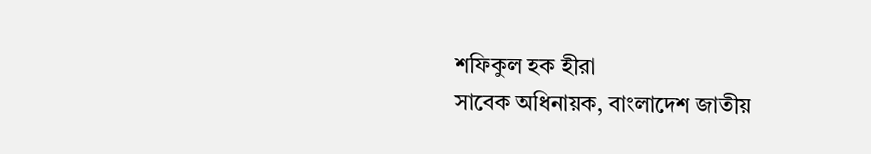শফিকুল হক হীরা
সাবেক অধিনায়ক, বাংলাদেশ জাতীয়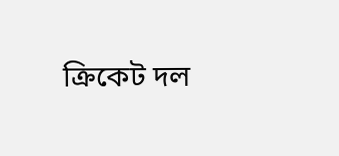ক্রিকেট দল